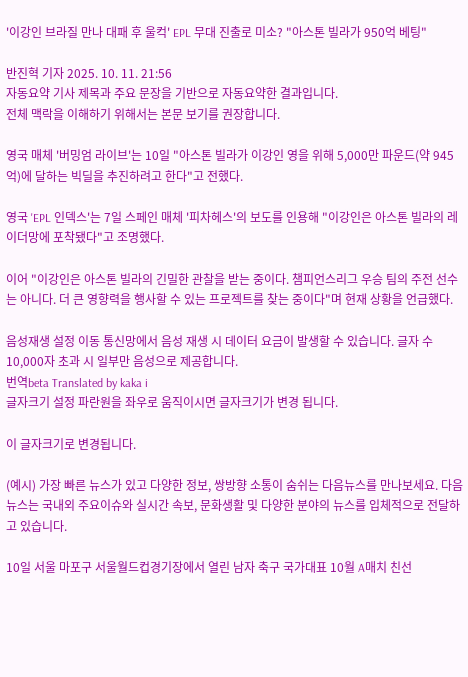'이강인 브라질 만나 대패 후 울컥' EPL 무대 진출로 미소? "아스톤 빌라가 950억 베팅"

반진혁 기자 2025. 10. 11. 21:56
자동요약 기사 제목과 주요 문장을 기반으로 자동요약한 결과입니다.
전체 맥락을 이해하기 위해서는 본문 보기를 권장합니다.

영국 매체 '버밍엄 라이브'는 10일 "아스톤 빌라가 이강인 영을 위해 5,000만 파운드(약 945억)에 달하는 빅딜을 추진하려고 한다"고 전했다.

영국 'EPL 인덱스'는 7일 스페인 매체 '피차헤스'의 보도를 인용해 "이강인은 아스톤 빌라의 레이더망에 포착됐다"고 조명했다.

이어 "이강인은 아스톤 빌라의 긴밀한 관찰을 받는 중이다. 챔피언스리그 우승 팀의 주전 선수는 아니다. 더 큰 영향력을 행사할 수 있는 프로젝트를 찾는 중이다"며 현재 상황을 언급했다.

음성재생 설정 이동 통신망에서 음성 재생 시 데이터 요금이 발생할 수 있습니다. 글자 수 10,000자 초과 시 일부만 음성으로 제공합니다.
번역beta Translated by kaka i
글자크기 설정 파란원을 좌우로 움직이시면 글자크기가 변경 됩니다.

이 글자크기로 변경됩니다.

(예시) 가장 빠른 뉴스가 있고 다양한 정보, 쌍방향 소통이 숨쉬는 다음뉴스를 만나보세요. 다음뉴스는 국내외 주요이슈와 실시간 속보, 문화생활 및 다양한 분야의 뉴스를 입체적으로 전달하고 있습니다.

10일 서울 마포구 서울월드컵경기장에서 열린 남자 축구 국가대표 10월 A매치 친선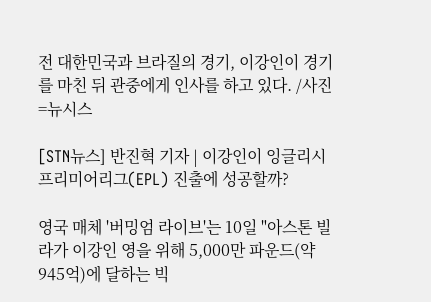전 대한민국과 브라질의 경기, 이강인이 경기를 마친 뒤 관중에게 인사를 하고 있다. /사진=뉴시스

[STN뉴스] 반진혁 기자 | 이강인이 잉글리시 프리미어리그(EPL) 진출에 성공할까?

영국 매체 '버밍엄 라이브'는 10일 "아스톤 빌라가 이강인 영을 위해 5,000만 파운드(약 945억)에 달하는 빅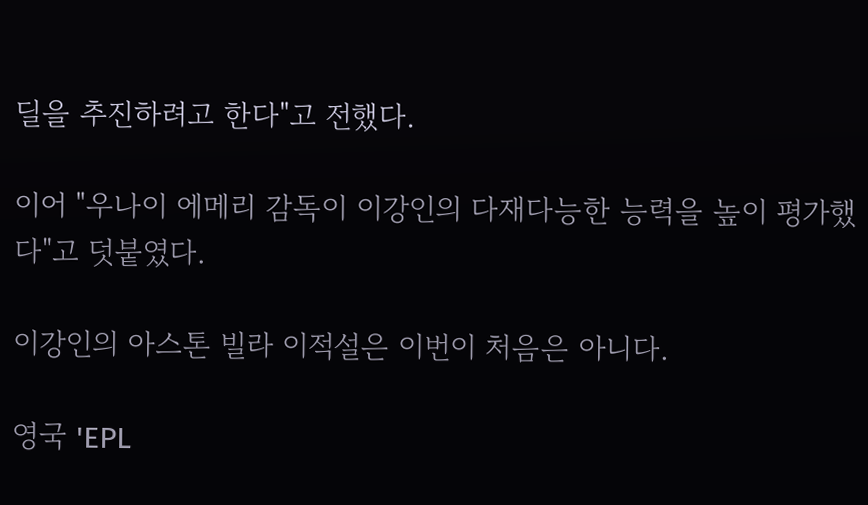딜을 추진하려고 한다"고 전했다.

이어 "우나이 에메리 감독이 이강인의 다재다능한 능력을 높이 평가했다"고 덧붙였다.

이강인의 아스톤 빌라 이적설은 이번이 처음은 아니다.

영국 'EPL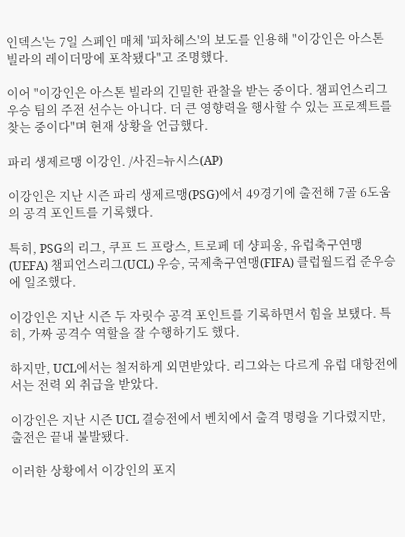인덱스'는 7일 스페인 매체 '피차헤스'의 보도를 인용해 "이강인은 아스톤 빌라의 레이더망에 포착됐다"고 조명했다.

이어 "이강인은 아스톤 빌라의 긴밀한 관찰을 받는 중이다. 챔피언스리그 우승 팀의 주전 선수는 아니다. 더 큰 영향력을 행사할 수 있는 프로젝트를 찾는 중이다"며 현재 상황을 언급했다.

파리 생제르맹 이강인. /사진=뉴시스(AP)

이강인은 지난 시즌 파리 생제르맹(PSG)에서 49경기에 출전해 7골 6도움의 공격 포인트를 기록했다.

특히, PSG의 리그, 쿠프 드 프랑스, 트로페 데 샹피옹, 유럽축구연맹(UEFA) 챔피언스리그(UCL) 우승, 국제축구연맹(FIFA) 클럽월드컵 준우승에 일조했다.

이강인은 지난 시즌 두 자릿수 공격 포인트를 기록하면서 힘을 보탰다. 특히, 가짜 공격수 역할을 잘 수행하기도 했다.

하지만, UCL에서는 철저하게 외면받았다. 리그와는 다르게 유럽 대항전에서는 전력 외 취급을 받았다.

이강인은 지난 시즌 UCL 결승전에서 벤치에서 출격 명령을 기다렸지만, 출전은 끝내 불발됐다.

이러한 상황에서 이강인의 포지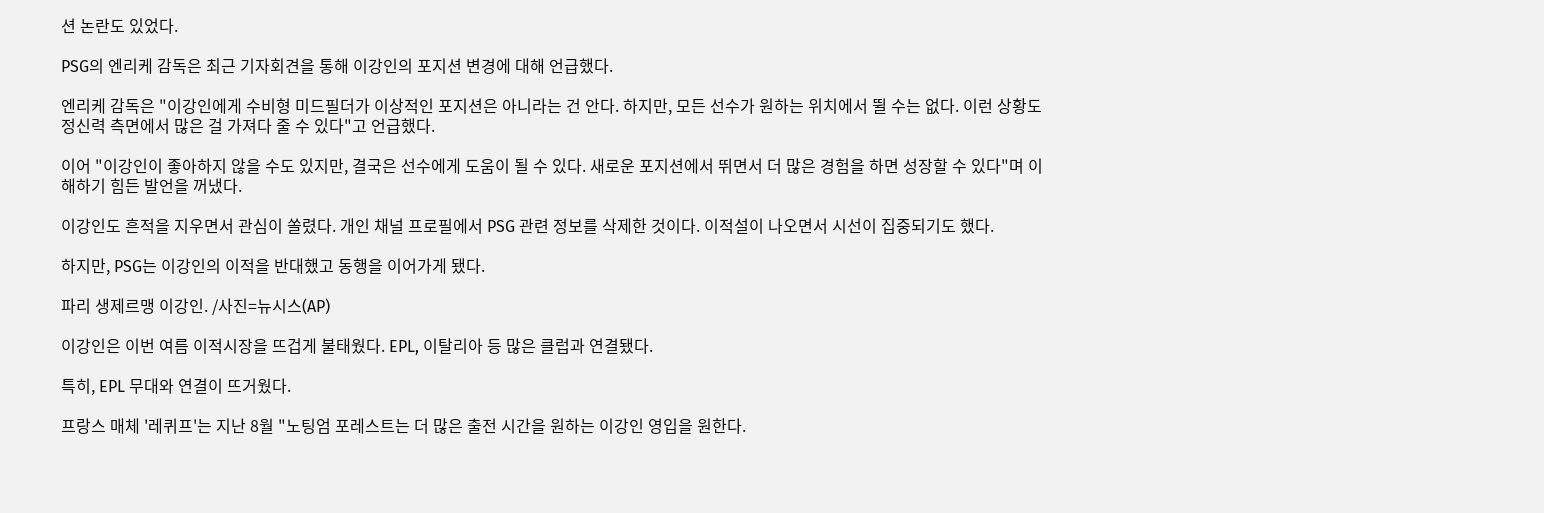션 논란도 있었다.

PSG의 엔리케 감독은 최근 기자회견을 통해 이강인의 포지션 변경에 대해 언급했다.

엔리케 감독은 "이강인에게 수비형 미드필더가 이상적인 포지션은 아니라는 건 안다. 하지만, 모든 선수가 원하는 위치에서 뛸 수는 없다. 이런 상황도 정신력 측면에서 많은 걸 가져다 줄 수 있다"고 언급했다.

이어 "이강인이 좋아하지 않을 수도 있지만, 결국은 선수에게 도움이 될 수 있다. 새로운 포지션에서 뛰면서 더 많은 경험을 하면 성장할 수 있다"며 이해하기 힘든 발언을 꺼냈다.

이강인도 흔적을 지우면서 관심이 쏠렸다. 개인 채널 프로필에서 PSG 관련 정보를 삭제한 것이다. 이적설이 나오면서 시선이 집중되기도 했다.

하지만, PSG는 이강인의 이적을 반대했고 동행을 이어가게 됐다.

파리 생제르맹 이강인. /사진=뉴시스(AP)

이강인은 이번 여름 이적시장을 뜨겁게 불태웠다. EPL, 이탈리아 등 많은 클럽과 연결됐다.

특히, EPL 무대와 연결이 뜨거웠다.

프랑스 매체 '레퀴프'는 지난 8월 "노팅엄 포레스트는 더 많은 출전 시간을 원하는 이강인 영입을 원한다.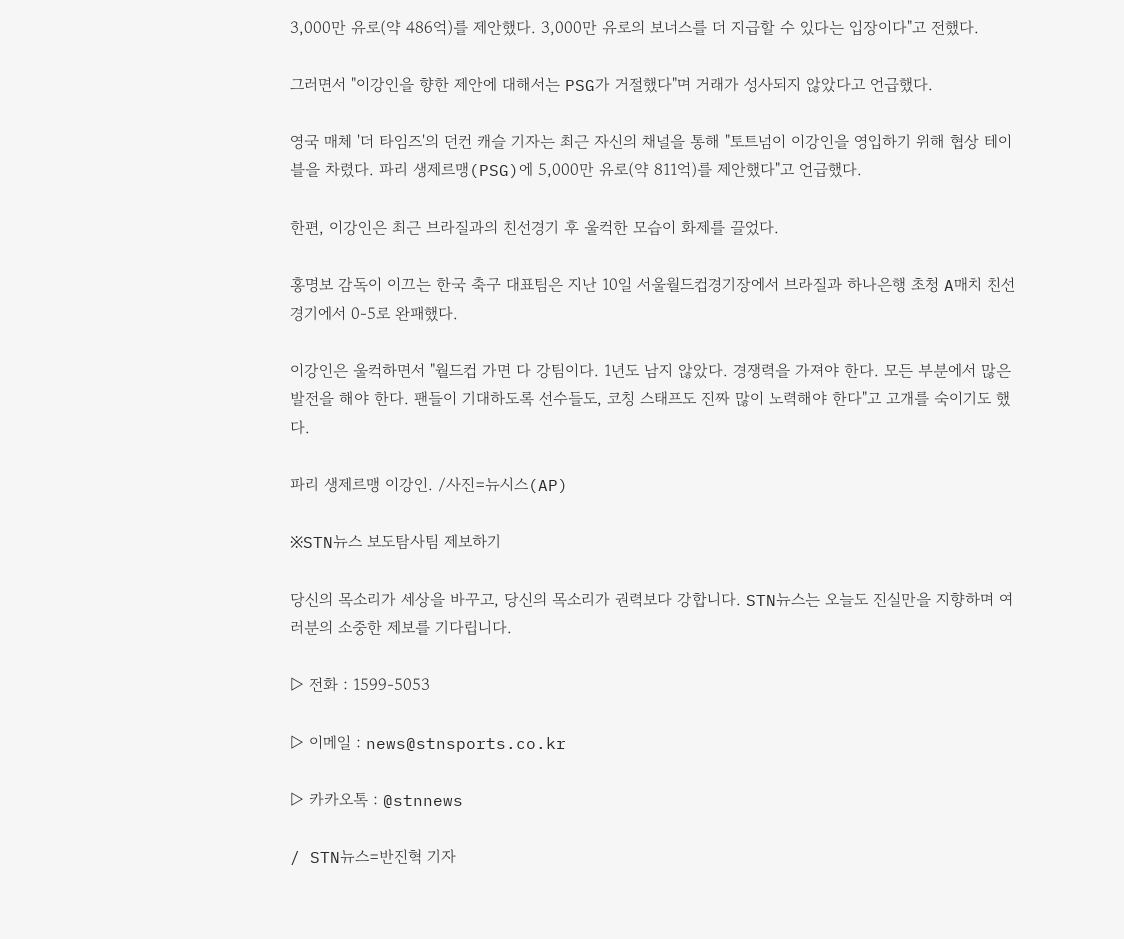3,000만 유로(약 486억)를 제안했다. 3,000만 유로의 보너스를 더 지급할 수 있다는 입장이다"고 전했다.

그러면서 "이강인을 향한 제안에 대해서는 PSG가 거절했다"며 거래가 성사되지 않았다고 언급했다.

영국 매체 '더 타임즈'의 던컨 캐슬 기자는 최근 자신의 채널을 통해 "토트넘이 이강인을 영입하기 위해 협상 테이블을 차렸다. 파리 생제르맹(PSG)에 5,000만 유로(약 811억)를 제안했다"고 언급했다.

한편, 이강인은 최근 브라질과의 친선경기 후 울컥한 모습이 화제를 끌었다.

홍명보 감독이 이끄는 한국 축구 대표팀은 지난 10일 서울월드컵경기장에서 브라질과 하나은행 초청 A매치 친선경기에서 0-5로 완패했다.

이강인은 울컥하면서 "월드컵 가면 다 강팀이다. 1년도 남지 않았다. 경쟁력을 가져야 한다. 모든 부분에서 많은 발전을 해야 한다. 팬들이 기대하도록 선수들도, 코칭 스태프도 진짜 많이 노력해야 한다"고 고개를 숙이기도 했다.

파리 생제르맹 이강인. /사진=뉴시스(AP)

※STN뉴스 보도탐사팀 제보하기

당신의 목소리가 세상을 바꾸고, 당신의 목소리가 권력보다 강합니다. STN뉴스는 오늘도 진실만을 지향하며 여러분의 소중한 제보를 기다립니다.

▷ 전화 : 1599-5053

▷ 이메일 : news@stnsports.co.kr

▷ 카카오톡 : @stnnews

/ STN뉴스=반진혁 기자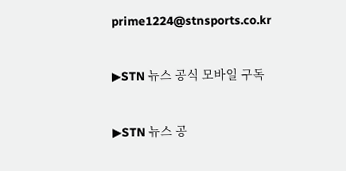prime1224@stnsports.co.kr

▶STN 뉴스 공식 모바일 구독

▶STN 뉴스 공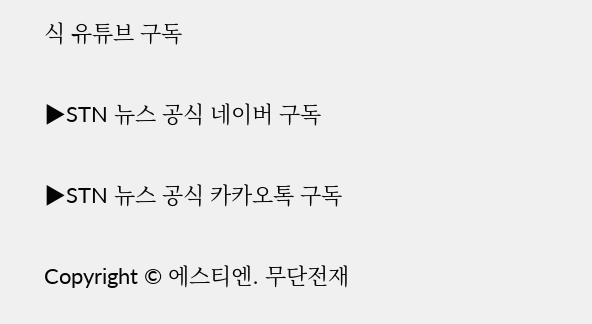식 유튜브 구독

▶STN 뉴스 공식 네이버 구독

▶STN 뉴스 공식 카카오톡 구독

Copyright © 에스티엔. 무단전재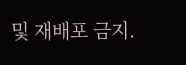및 재배포 금지.